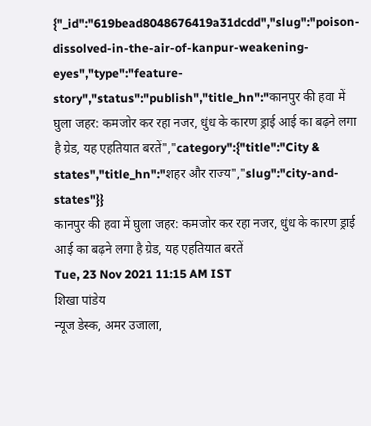{"_id":"619bead8048676419a31dcdd","slug":"poison-dissolved-in-the-air-of-kanpur-weakening-eyes","type":"feature-story","status":"publish","title_hn":"कानपुर की हवा में घुला जहर: कमजोर कर रहा नजर, धुंध के कारण ड्राई आई का बढ़ने लगा है ग्रेड, यह एहतियात बरतें","category":{"title":"City & states","title_hn":"शहर और राज्य","slug":"city-and-states"}}
कानपुर की हवा में घुला जहर: कमजोर कर रहा नजर, धुंध के कारण ड्राई आई का बढ़ने लगा है ग्रेड, यह एहतियात बरतें
Tue, 23 Nov 2021 11:15 AM IST
शिखा पांडेय
न्यूज डेस्क, अमर उजाला,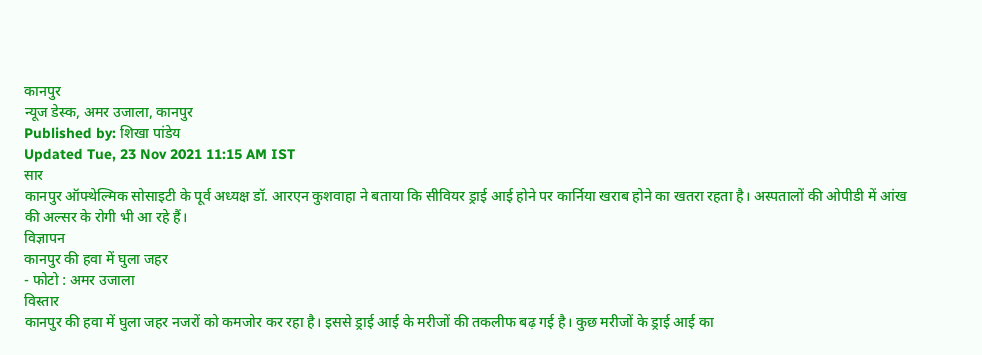कानपुर
न्यूज डेस्क, अमर उजाला, कानपुर
Published by: शिखा पांडेय
Updated Tue, 23 Nov 2021 11:15 AM IST
सार
कानपुर ऑफ्थेल्मिक सोसाइटी के पूर्व अध्यक्ष डॉ. आरएन कुशवाहा ने बताया कि सीवियर ड्राई आई होने पर कार्निया खराब होने का खतरा रहता है। अस्पतालों की ओपीडी में आंख की अल्सर के रोगी भी आ रहे हैं।
विज्ञापन
कानपुर की हवा में घुला जहर
- फोटो : अमर उजाला
विस्तार
कानपुर की हवा में घुला जहर नजरों को कमजोर कर रहा है। इससे ड्राई आई के मरीजों की तकलीफ बढ़ गई है। कुछ मरीजों के ड्राई आई का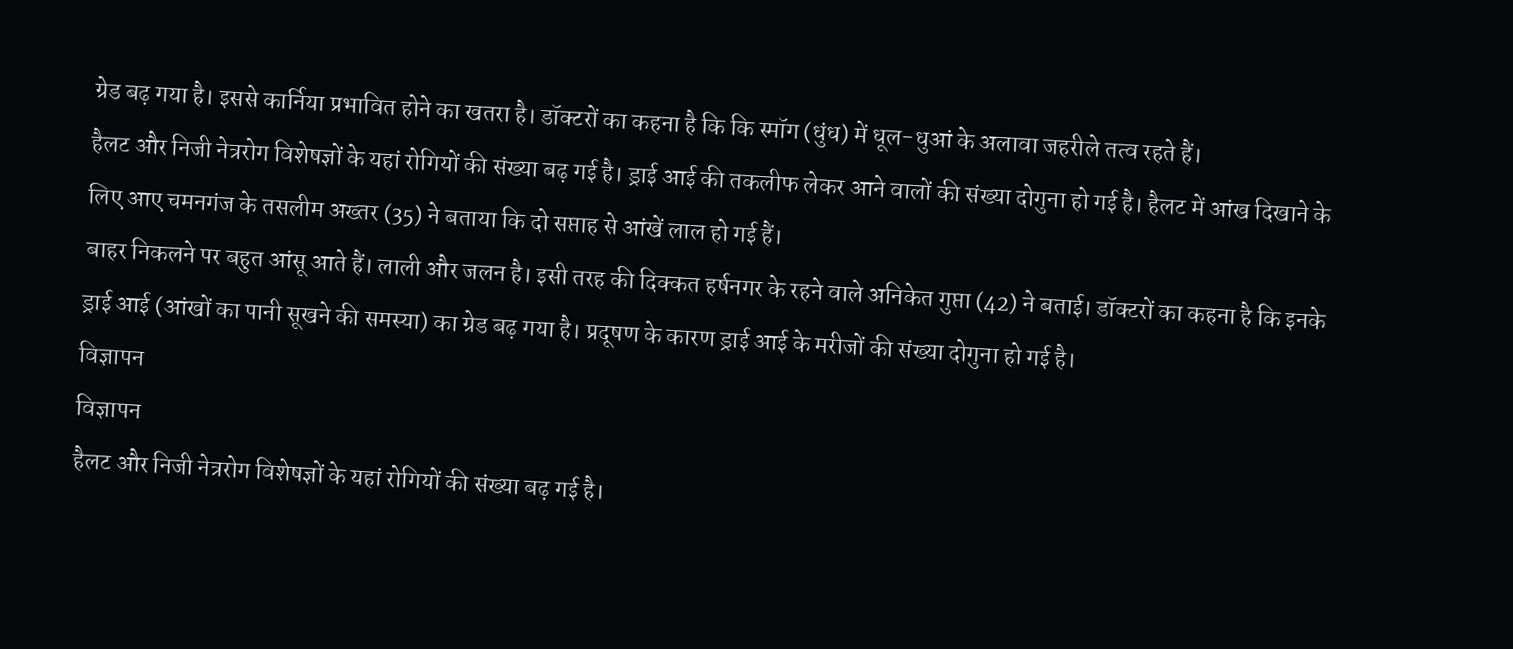ग्रेड बढ़ गया है। इससे कार्निया प्रभावित होने का खतरा है। डॉक्टरों का कहना है कि कि स्मॉग (धुंध) में धूल-धुआं के अलावा जहरीले तत्व रहते हैं।
हैलट और निजी नेत्ररोग विशेषज्ञों के यहां रोगियों की संख्या बढ़ गई है। ड्राई आई की तकलीफ लेकर आने वालों की संख्या दोगुना हो गई है। हैलट में आंख दिखाने के लिए आए चमनगंज के तसलीम अख्तर (35) ने बताया कि दो सप्ताह से आंखें लाल हो गई हैं।
बाहर निकलने पर बहुत आंसू आते हैं। लाली और जलन है। इसी तरह की दिक्कत हर्षनगर के रहने वाले अनिकेत गुप्ता (42) ने बताई। डॉक्टरों का कहना है कि इनके ड्राई आई (आंखों का पानी सूखने की समस्या) का ग्रेड बढ़ गया है। प्रदूषण के कारण ड्राई आई के मरीजों की संख्या दोगुना हो गई है।
विज्ञापन
विज्ञापन
हैलट और निजी नेत्ररोग विशेषज्ञों के यहां रोगियों की संख्या बढ़ गई है।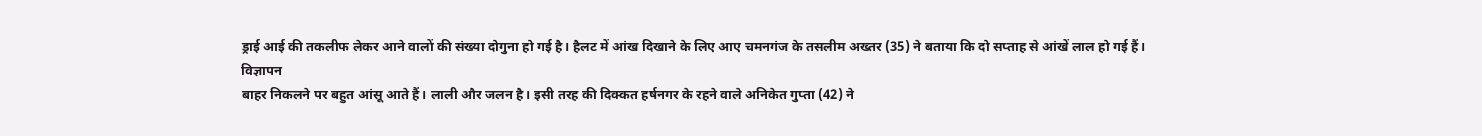ड्राई आई की तकलीफ लेकर आने वालों की संख्या दोगुना हो गई है। हैलट में आंख दिखाने के लिए आए चमनगंज के तसलीम अख्तर (35) ने बताया कि दो सप्ताह से आंखें लाल हो गई हैं।
विज्ञापन
बाहर निकलने पर बहुत आंसू आते हैं। लाली और जलन है। इसी तरह की दिक्कत हर्षनगर के रहने वाले अनिकेत गुप्ता (42) ने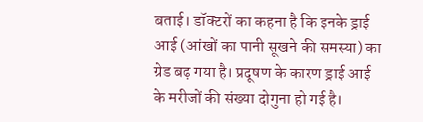बताई। डॉक्टरों का कहना है कि इनके ड्राई आई (आंखों का पानी सूखने की समस्या) का ग्रेड बढ़ गया है। प्रदूषण के कारण ड्राई आई के मरीजों की संख्या दोगुना हो गई है।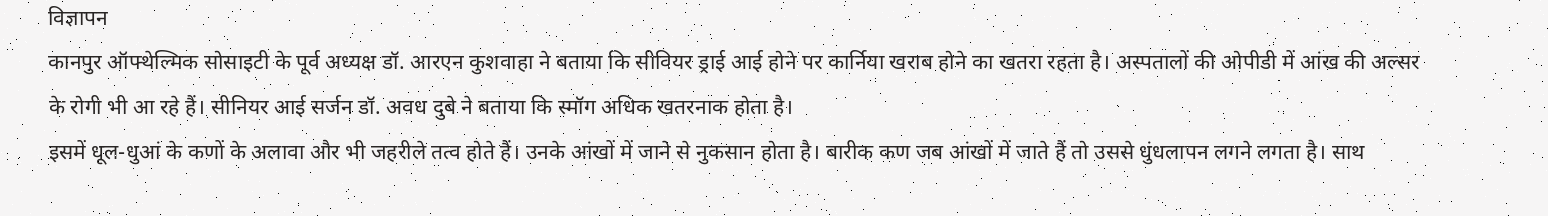विज्ञापन
कानपुर ऑफ्थेल्मिक सोसाइटी के पूर्व अध्यक्ष डॉ. आरएन कुशवाहा ने बताया कि सीवियर ड्राई आई होने पर कार्निया खराब होने का खतरा रहता है। अस्पतालों की ओपीडी में आंख की अल्सर के रोगी भी आ रहे हैं। सीनियर आई सर्जन डॉ. अवध दुबे ने बताया कि स्मॉग अधिक खतरनाक होता है।
इसमें धूल-धुआं के कणों के अलावा और भी जहरीले तत्व होते हैं। उनके आंखों में जाने से नुकसान होता है। बारीक कण जब आंखों में जाते हैं तो उससे धुंधलापन लगने लगता है। साथ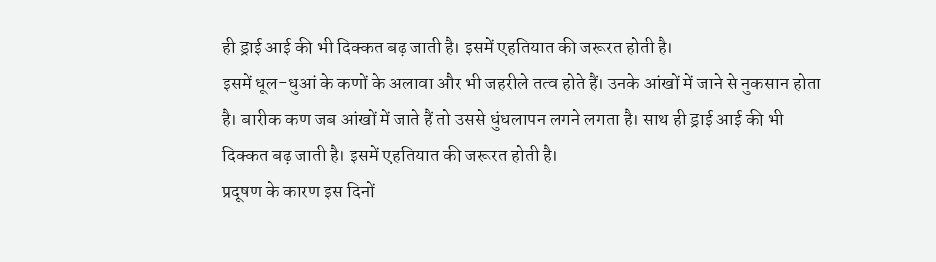ही ड्राई आई की भी दिक्कत बढ़ जाती है। इसमें एहतियात की जरूरत होती है।
इसमें धूल-धुआं के कणों के अलावा और भी जहरीले तत्व होते हैं। उनके आंखों में जाने से नुकसान होता है। बारीक कण जब आंखों में जाते हैं तो उससे धुंधलापन लगने लगता है। साथ ही ड्राई आई की भी दिक्कत बढ़ जाती है। इसमें एहतियात की जरूरत होती है।
प्रदूषण के कारण इस दिनों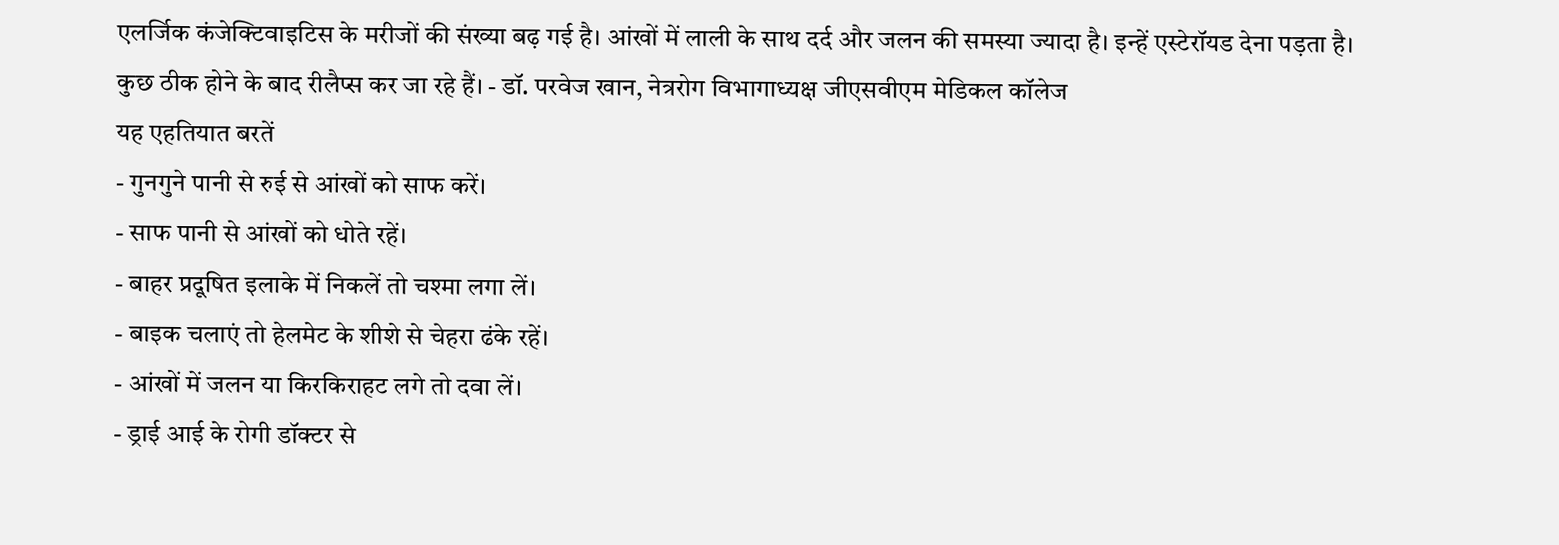एलर्जिक कंजेक्टिवाइटिस के मरीजों की संख्या बढ़ गई है। आंखों में लाली के साथ दर्द और जलन की समस्या ज्यादा है। इन्हें एस्टेरॉयड देना पड़ता है। कुछ ठीक होने के बाद रीलैप्स कर जा रहे हैं। - डॉ. परवेज खान, नेत्ररोग विभागाध्यक्ष जीएसवीएम मेडिकल कॉलेज
यह एहतियात बरतें
- गुनगुने पानी से रुई से आंखों को साफ करें।
- साफ पानी से आंखों को धोते रहें।
- बाहर प्रदूषित इलाके में निकलें तो चश्मा लगा लें।
- बाइक चलाएं तो हेलमेट के शीशे से चेहरा ढंके रहें।
- आंखों में जलन या किरकिराहट लगे तो दवा लें।
- ड्राई आई के रोगी डॉक्टर से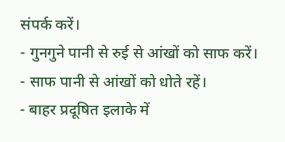संपर्क करें।
- गुनगुने पानी से रुई से आंखों को साफ करें।
- साफ पानी से आंखों को धोते रहें।
- बाहर प्रदूषित इलाके में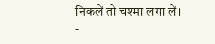निकलें तो चश्मा लगा लें।
-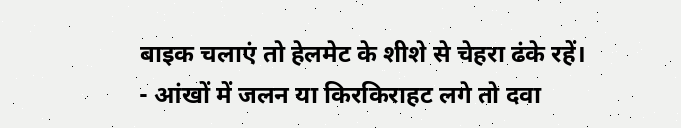बाइक चलाएं तो हेलमेट के शीशे से चेहरा ढंके रहें।
- आंखों में जलन या किरकिराहट लगे तो दवा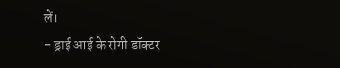लें।
- ड्राई आई के रोगी डॉक्टर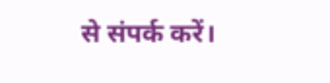से संपर्क करें।